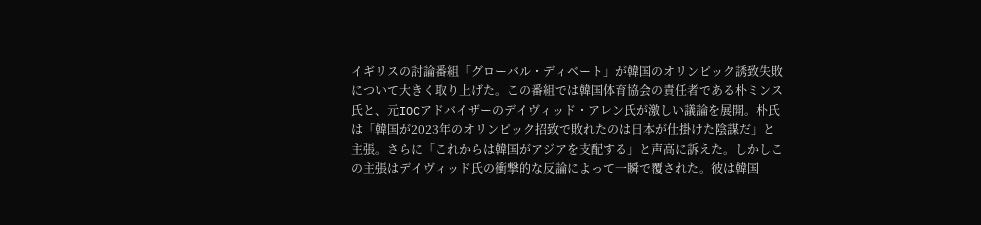イギリスの討論番組「グローバル・ディベート」が韓国のオリンピック誘致失敗について大きく取り上げた。この番組では韓国体育協会の責任者である朴ミンス氏と、元IOCアドバイザーのデイヴィッド・アレン氏が激しい議論を展開。朴氏は「韓国が2023年のオリンピック招致で敗れたのは日本が仕掛けた陰謀だ」と主張。さらに「これからは韓国がアジアを支配する」と声高に訴えた。しかしこの主張はデイヴィッド氏の衝撃的な反論によって一瞬で覆された。彼は韓国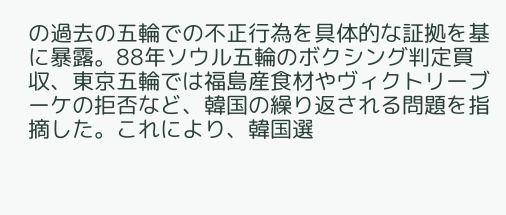の過去の五輪での不正行為を具体的な証拠を基に暴露。88年ソウル五輪のボクシング判定買収、東京五輪では福島産食材やヴィクトリーブーケの拒否など、韓国の繰り返される問題を指摘した。これにより、韓国選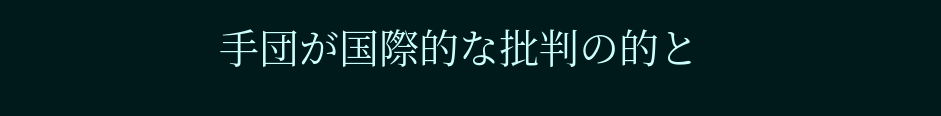手団が国際的な批判の的と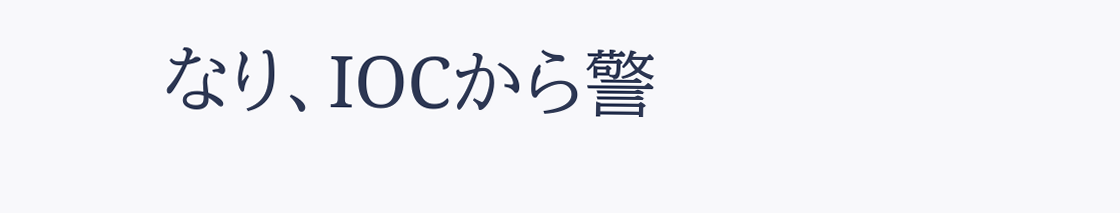なり、IOCから警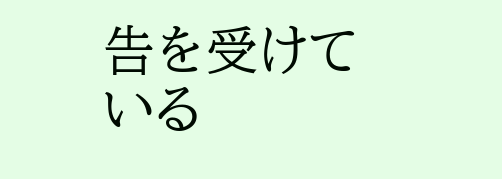告を受けている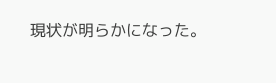現状が明らかになった。